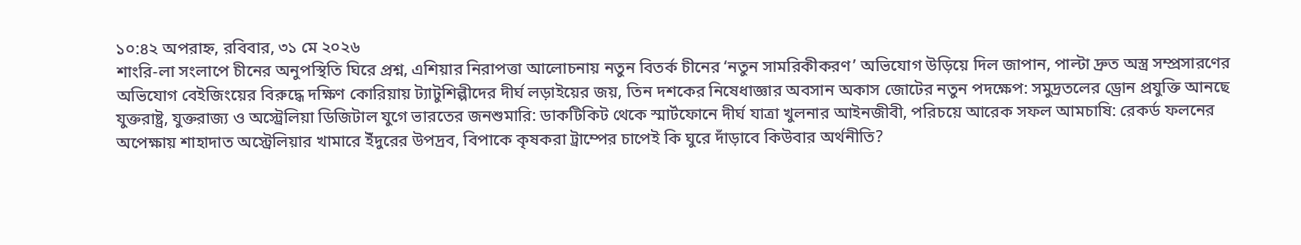১০:৪২ অপরাহ্ন, রবিবার, ৩১ মে ২০২৬
শাংরি-লা সংলাপে চীনের অনুপস্থিতি ঘিরে প্রশ্ন, এশিয়ার নিরাপত্তা আলোচনায় নতুন বিতর্ক চীনের ‘নতুন সামরিকীকরণ’ অভিযোগ উড়িয়ে দিল জাপান, পাল্টা দ্রুত অস্ত্র সম্প্রসারণের অভিযোগ বেইজিংয়ের বিরুদ্ধে দক্ষিণ কোরিয়ায় ট্যাটুশিল্পীদের দীর্ঘ লড়াইয়ের জয়, তিন দশকের নিষেধাজ্ঞার অবসান অকাস জোটের নতুন পদক্ষেপ: সমুদ্রতলের ড্রোন প্রযুক্তি আনছে যুক্তরাষ্ট্র, যুক্তরাজ্য ও অস্ট্রেলিয়া ডিজিটাল যুগে ভারতের জনশুমারি: ডাকটিকিট থেকে স্মার্টফোনে দীর্ঘ যাত্রা খুলনার আইনজীবী, পরিচয়ে আরেক সফল আমচাষি: রেকর্ড ফলনের অপেক্ষায় শাহাদাত অস্ট্রেলিয়ার খামারে ইঁদুরের উপদ্রব, বিপাকে কৃষকরা ট্রাম্পের চাপেই কি ঘুরে দাঁড়াবে কিউবার অর্থনীতি?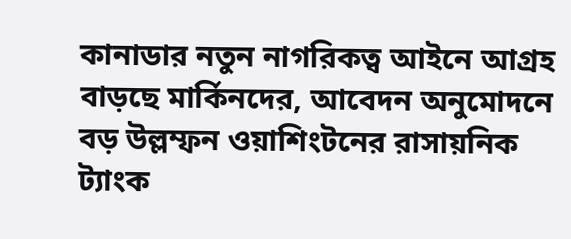কানাডার নতুন নাগরিকত্ব আইনে আগ্রহ বাড়ছে মার্কিনদের, আবেদন অনুমোদনে বড় উল্লম্ফন ওয়াশিংটনের রাসায়নিক ট্যাংক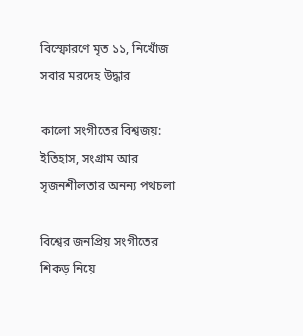বিস্ফোরণে মৃত ১১, নিখোঁজ সবার মরদেহ উদ্ধার

কালো সংগীতের বিশ্বজয়: ইতিহাস, সংগ্রাম আর সৃজনশীলতার অনন্য পথচলা

বিশ্বের জনপ্রিয় সংগীতের শিকড় নিয়ে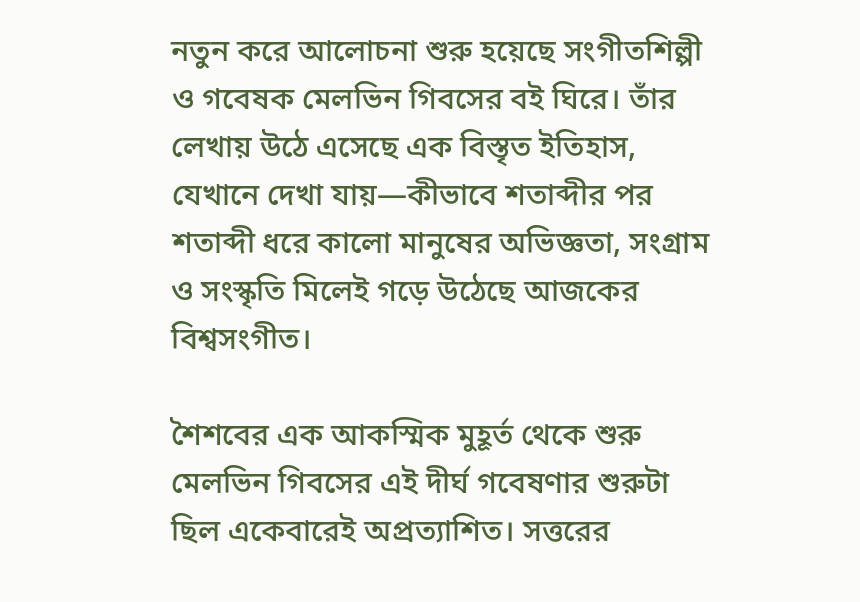নতুন করে আলোচনা শুরু হয়েছে সংগীতশিল্পী ও গবেষক মেলভিন গিবসের বই ঘিরে। তাঁর লেখায় উঠে এসেছে এক বিস্তৃত ইতিহাস, যেখানে দেখা যায়—কীভাবে শতাব্দীর পর শতাব্দী ধরে কালো মানুষের অভিজ্ঞতা, সংগ্রাম ও সংস্কৃতি মিলেই গড়ে উঠেছে আজকের বিশ্বসংগীত।

শৈশবের এক আকস্মিক মুহূর্ত থেকে শুরু
মেলভিন গিবসের এই দীর্ঘ গবেষণার শুরুটা ছিল একেবারেই অপ্রত্যাশিত। সত্তরের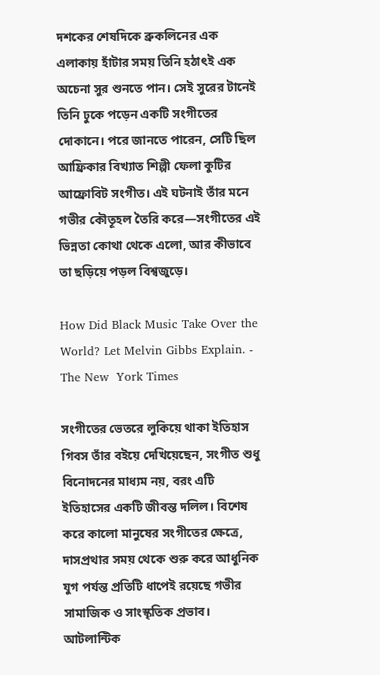দশকের শেষদিকে ব্রুকলিনের এক এলাকায় হাঁটার সময় তিনি হঠাৎই এক অচেনা সুর শুনতে পান। সেই সুরের টানেই তিনি ঢুকে পড়েন একটি সংগীতের দোকানে। পরে জানতে পারেন, সেটি ছিল আফ্রিকার বিখ্যাত শিল্পী ফেলা কুটির আফ্রোবিট সংগীত। এই ঘটনাই তাঁর মনে গভীর কৌতূহল তৈরি করে—সংগীতের এই ভিন্নতা কোথা থেকে এলো, আর কীভাবে তা ছড়িয়ে পড়ল বিশ্বজুড়ে।

How Did Black Music Take Over the World? Let Melvin Gibbs Explain. - The New  York Times

সংগীতের ভেতরে লুকিয়ে থাকা ইতিহাস
গিবস তাঁর বইয়ে দেখিয়েছেন, সংগীত শুধু বিনোদনের মাধ্যম নয়, বরং এটি ইতিহাসের একটি জীবন্ত দলিল। বিশেষ করে কালো মানুষের সংগীতের ক্ষেত্রে, দাসপ্রথার সময় থেকে শুরু করে আধুনিক যুগ পর্যন্ত প্রতিটি ধাপেই রয়েছে গভীর সামাজিক ও সাংস্কৃতিক প্রভাব। আটলান্টিক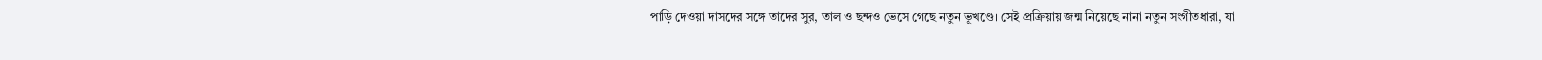পাড়ি দেওয়া দাসদের সঙ্গে তাদের সুর, তাল ও ছন্দও ভেসে গেছে নতুন ভূখণ্ডে। সেই প্রক্রিয়ায় জন্ম নিয়েছে নানা নতুন সংগীতধারা, যা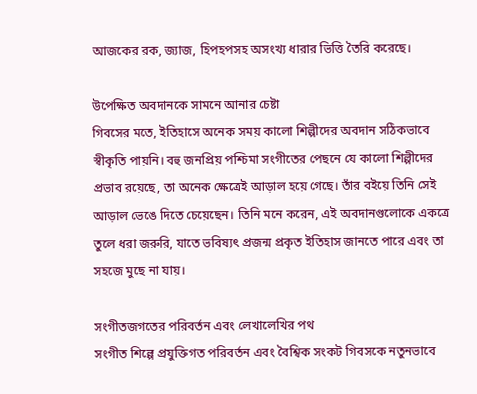আজকের রক, জ্যাজ, হিপহপসহ অসংখ্য ধারার ভিত্তি তৈরি করেছে।

উপেক্ষিত অবদানকে সামনে আনার চেষ্টা
গিবসের মতে, ইতিহাসে অনেক সময় কালো শিল্পীদের অবদান সঠিকভাবে স্বীকৃতি পায়নি। বহু জনপ্রিয় পশ্চিমা সংগীতের পেছনে যে কালো শিল্পীদের প্রভাব রয়েছে, তা অনেক ক্ষেত্রেই আড়াল হয়ে গেছে। তাঁর বইয়ে তিনি সেই আড়াল ভেঙে দিতে চেয়েছেন। তিনি মনে করেন, এই অবদানগুলোকে একত্রে তুলে ধরা জরুরি, যাতে ভবিষ্যৎ প্রজন্ম প্রকৃত ইতিহাস জানতে পারে এবং তা সহজে মুছে না যায়।

সংগীতজগতের পরিবর্তন এবং লেখালেখির পথ
সংগীত শিল্পে প্রযুক্তিগত পরিবর্তন এবং বৈশ্বিক সংকট গিবসকে নতুনভাবে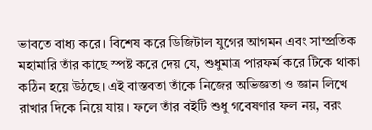ভাবতে বাধ্য করে। বিশেষ করে ডিজিটাল যুগের আগমন এবং সাম্প্রতিক মহামারি তাঁর কাছে স্পষ্ট করে দেয় যে, শুধুমাত্র পারফর্ম করে টিকে থাকা কঠিন হয়ে উঠছে। এই বাস্তবতা তাঁকে নিজের অভিজ্ঞতা ও জ্ঞান লিখে রাখার দিকে নিয়ে যায়। ফলে তাঁর বইটি শুধু গবেষণার ফল নয়, বরং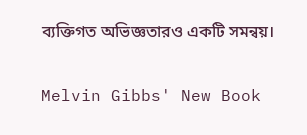ব্যক্তিগত অভিজ্ঞতারও একটি সমন্বয়।

Melvin Gibbs' New Book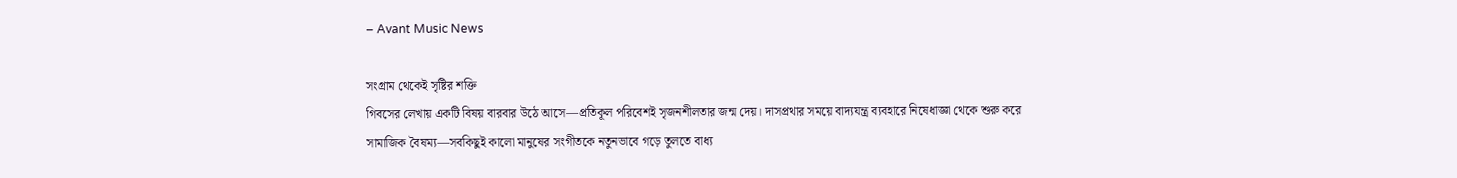– Avant Music News

সংগ্রাম থেকেই সৃষ্টির শক্তি
গিবসের লেখায় একটি বিষয় বারবার উঠে আসে—প্রতিকূল পরিবেশই সৃজনশীলতার জন্ম দেয়। দাসপ্রথার সময়ে বাদ্যযন্ত্র ব্যবহারে নিষেধাজ্ঞা থেকে শুরু করে সামাজিক বৈষম্য—সবকিছুই কালো মানুষের সংগীতকে নতুনভাবে গড়ে তুলতে বাধ্য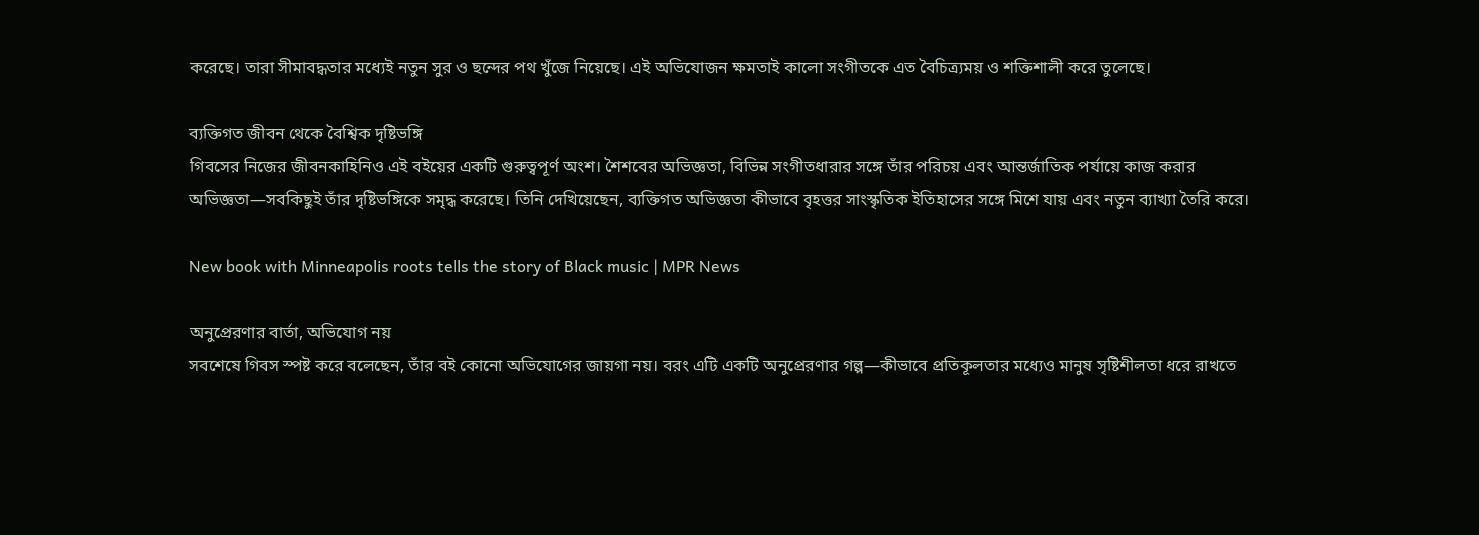করেছে। তারা সীমাবদ্ধতার মধ্যেই নতুন সুর ও ছন্দের পথ খুঁজে নিয়েছে। এই অভিযোজন ক্ষমতাই কালো সংগীতকে এত বৈচিত্র্যময় ও শক্তিশালী করে তুলেছে।

ব্যক্তিগত জীবন থেকে বৈশ্বিক দৃষ্টিভঙ্গি
গিবসের নিজের জীবনকাহিনিও এই বইয়ের একটি গুরুত্বপূর্ণ অংশ। শৈশবের অভিজ্ঞতা, বিভিন্ন সংগীতধারার সঙ্গে তাঁর পরিচয় এবং আন্তর্জাতিক পর্যায়ে কাজ করার অভিজ্ঞতা—সবকিছুই তাঁর দৃষ্টিভঙ্গিকে সমৃদ্ধ করেছে। তিনি দেখিয়েছেন, ব্যক্তিগত অভিজ্ঞতা কীভাবে বৃহত্তর সাংস্কৃতিক ইতিহাসের সঙ্গে মিশে যায় এবং নতুন ব্যাখ্যা তৈরি করে।

New book with Minneapolis roots tells the story of Black music | MPR News

অনুপ্রেরণার বার্তা, অভিযোগ নয়
সবশেষে গিবস স্পষ্ট করে বলেছেন, তাঁর বই কোনো অভিযোগের জায়গা নয়। বরং এটি একটি অনুপ্রেরণার গল্প—কীভাবে প্রতিকূলতার মধ্যেও মানুষ সৃষ্টিশীলতা ধরে রাখতে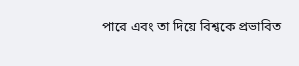পারে এবং তা দিয়ে বিশ্বকে প্রভাবিত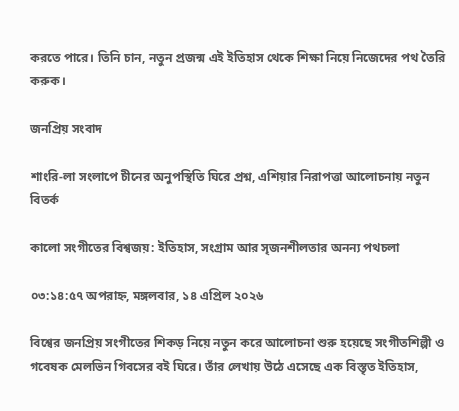করতে পারে। তিনি চান, নতুন প্রজন্ম এই ইতিহাস থেকে শিক্ষা নিয়ে নিজেদের পথ তৈরি করুক।

জনপ্রিয় সংবাদ

শাংরি-লা সংলাপে চীনের অনুপস্থিতি ঘিরে প্রশ্ন, এশিয়ার নিরাপত্তা আলোচনায় নতুন বিতর্ক

কালো সংগীতের বিশ্বজয়: ইতিহাস, সংগ্রাম আর সৃজনশীলতার অনন্য পথচলা

০৩:১৪:৫৭ অপরাহ্ন, মঙ্গলবার, ১৪ এপ্রিল ২০২৬

বিশ্বের জনপ্রিয় সংগীতের শিকড় নিয়ে নতুন করে আলোচনা শুরু হয়েছে সংগীতশিল্পী ও গবেষক মেলভিন গিবসের বই ঘিরে। তাঁর লেখায় উঠে এসেছে এক বিস্তৃত ইতিহাস,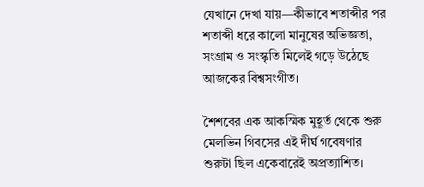যেখানে দেখা যায়—কীভাবে শতাব্দীর পর শতাব্দী ধরে কালো মানুষের অভিজ্ঞতা, সংগ্রাম ও সংস্কৃতি মিলেই গড়ে উঠেছে আজকের বিশ্বসংগীত।

শৈশবের এক আকস্মিক মুহূর্ত থেকে শুরু
মেলভিন গিবসের এই দীর্ঘ গবেষণার শুরুটা ছিল একেবারেই অপ্রত্যাশিত।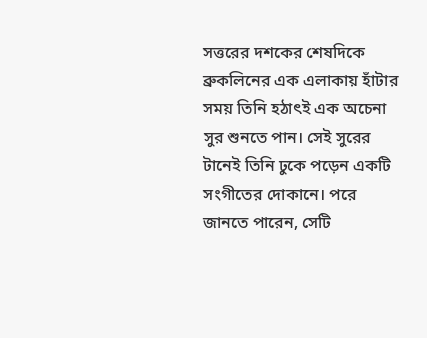সত্তরের দশকের শেষদিকে ব্রুকলিনের এক এলাকায় হাঁটার সময় তিনি হঠাৎই এক অচেনা সুর শুনতে পান। সেই সুরের টানেই তিনি ঢুকে পড়েন একটি সংগীতের দোকানে। পরে জানতে পারেন, সেটি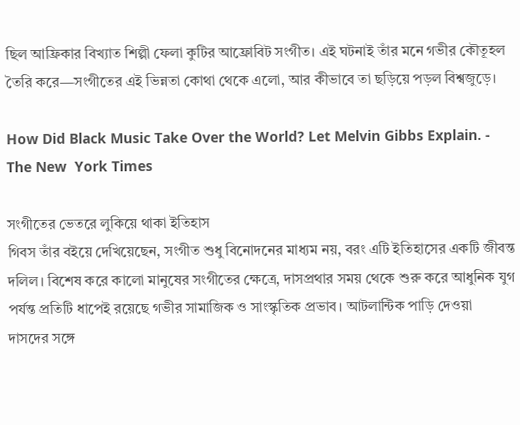ছিল আফ্রিকার বিখ্যাত শিল্পী ফেলা কুটির আফ্রোবিট সংগীত। এই ঘটনাই তাঁর মনে গভীর কৌতূহল তৈরি করে—সংগীতের এই ভিন্নতা কোথা থেকে এলো, আর কীভাবে তা ছড়িয়ে পড়ল বিশ্বজুড়ে।

How Did Black Music Take Over the World? Let Melvin Gibbs Explain. - The New  York Times

সংগীতের ভেতরে লুকিয়ে থাকা ইতিহাস
গিবস তাঁর বইয়ে দেখিয়েছেন, সংগীত শুধু বিনোদনের মাধ্যম নয়, বরং এটি ইতিহাসের একটি জীবন্ত দলিল। বিশেষ করে কালো মানুষের সংগীতের ক্ষেত্রে, দাসপ্রথার সময় থেকে শুরু করে আধুনিক যুগ পর্যন্ত প্রতিটি ধাপেই রয়েছে গভীর সামাজিক ও সাংস্কৃতিক প্রভাব। আটলান্টিক পাড়ি দেওয়া দাসদের সঙ্গে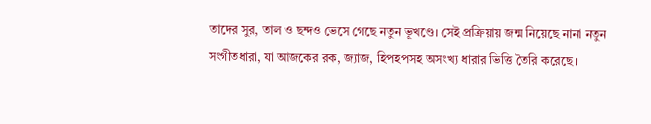তাদের সুর, তাল ও ছন্দও ভেসে গেছে নতুন ভূখণ্ডে। সেই প্রক্রিয়ায় জন্ম নিয়েছে নানা নতুন সংগীতধারা, যা আজকের রক, জ্যাজ, হিপহপসহ অসংখ্য ধারার ভিত্তি তৈরি করেছে।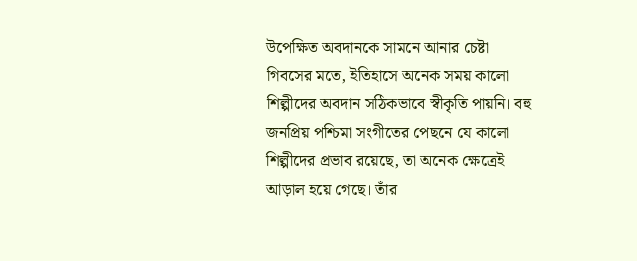উপেক্ষিত অবদানকে সামনে আনার চেষ্টা
গিবসের মতে, ইতিহাসে অনেক সময় কালো শিল্পীদের অবদান সঠিকভাবে স্বীকৃতি পায়নি। বহু জনপ্রিয় পশ্চিমা সংগীতের পেছনে যে কালো শিল্পীদের প্রভাব রয়েছে, তা অনেক ক্ষেত্রেই আড়াল হয়ে গেছে। তাঁর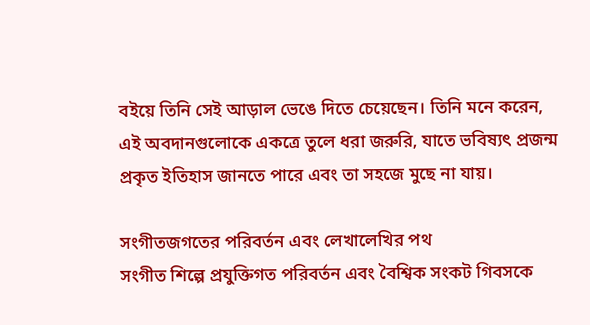বইয়ে তিনি সেই আড়াল ভেঙে দিতে চেয়েছেন। তিনি মনে করেন, এই অবদানগুলোকে একত্রে তুলে ধরা জরুরি, যাতে ভবিষ্যৎ প্রজন্ম প্রকৃত ইতিহাস জানতে পারে এবং তা সহজে মুছে না যায়।

সংগীতজগতের পরিবর্তন এবং লেখালেখির পথ
সংগীত শিল্পে প্রযুক্তিগত পরিবর্তন এবং বৈশ্বিক সংকট গিবসকে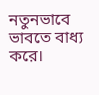নতুনভাবে ভাবতে বাধ্য করে।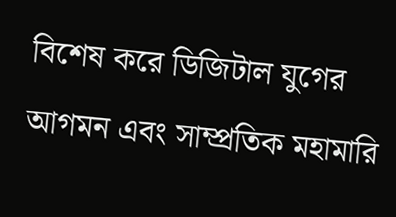বিশেষ করে ডিজিটাল যুগের আগমন এবং সাম্প্রতিক মহামারি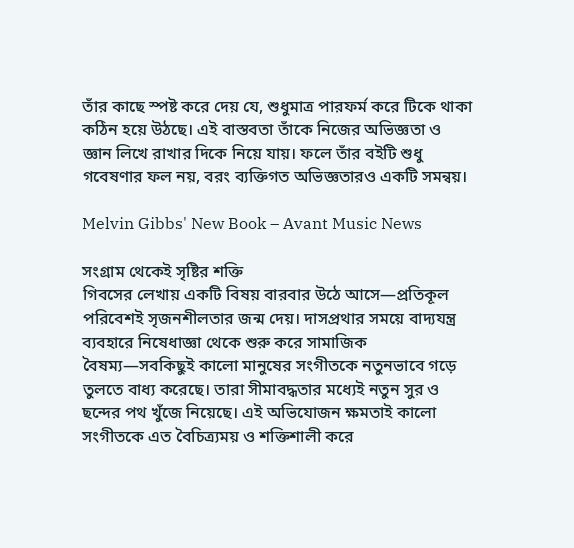তাঁর কাছে স্পষ্ট করে দেয় যে, শুধুমাত্র পারফর্ম করে টিকে থাকা কঠিন হয়ে উঠছে। এই বাস্তবতা তাঁকে নিজের অভিজ্ঞতা ও জ্ঞান লিখে রাখার দিকে নিয়ে যায়। ফলে তাঁর বইটি শুধু গবেষণার ফল নয়, বরং ব্যক্তিগত অভিজ্ঞতারও একটি সমন্বয়।

Melvin Gibbs' New Book – Avant Music News

সংগ্রাম থেকেই সৃষ্টির শক্তি
গিবসের লেখায় একটি বিষয় বারবার উঠে আসে—প্রতিকূল পরিবেশই সৃজনশীলতার জন্ম দেয়। দাসপ্রথার সময়ে বাদ্যযন্ত্র ব্যবহারে নিষেধাজ্ঞা থেকে শুরু করে সামাজিক বৈষম্য—সবকিছুই কালো মানুষের সংগীতকে নতুনভাবে গড়ে তুলতে বাধ্য করেছে। তারা সীমাবদ্ধতার মধ্যেই নতুন সুর ও ছন্দের পথ খুঁজে নিয়েছে। এই অভিযোজন ক্ষমতাই কালো সংগীতকে এত বৈচিত্র্যময় ও শক্তিশালী করে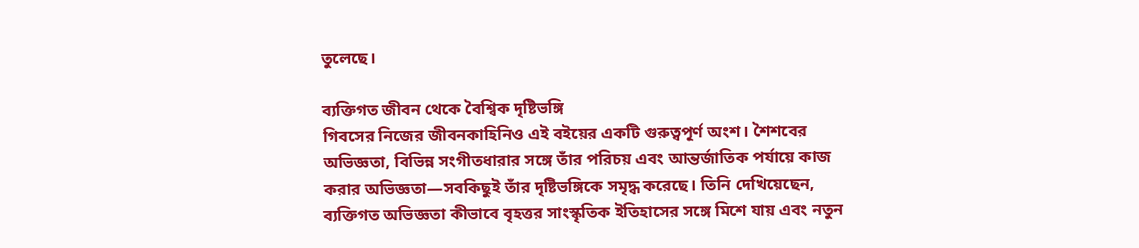তুলেছে।

ব্যক্তিগত জীবন থেকে বৈশ্বিক দৃষ্টিভঙ্গি
গিবসের নিজের জীবনকাহিনিও এই বইয়ের একটি গুরুত্বপূর্ণ অংশ। শৈশবের অভিজ্ঞতা, বিভিন্ন সংগীতধারার সঙ্গে তাঁর পরিচয় এবং আন্তর্জাতিক পর্যায়ে কাজ করার অভিজ্ঞতা—সবকিছুই তাঁর দৃষ্টিভঙ্গিকে সমৃদ্ধ করেছে। তিনি দেখিয়েছেন, ব্যক্তিগত অভিজ্ঞতা কীভাবে বৃহত্তর সাংস্কৃতিক ইতিহাসের সঙ্গে মিশে যায় এবং নতুন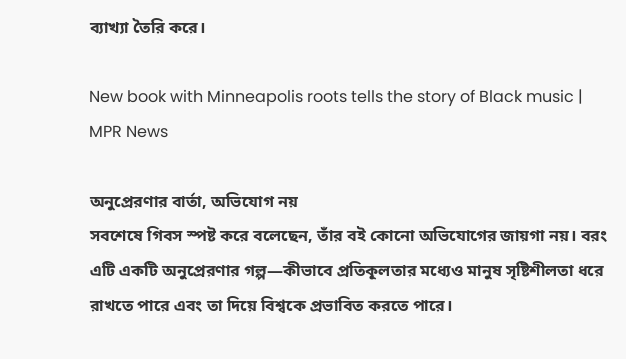ব্যাখ্যা তৈরি করে।

New book with Minneapolis roots tells the story of Black music | MPR News

অনুপ্রেরণার বার্তা, অভিযোগ নয়
সবশেষে গিবস স্পষ্ট করে বলেছেন, তাঁর বই কোনো অভিযোগের জায়গা নয়। বরং এটি একটি অনুপ্রেরণার গল্প—কীভাবে প্রতিকূলতার মধ্যেও মানুষ সৃষ্টিশীলতা ধরে রাখতে পারে এবং তা দিয়ে বিশ্বকে প্রভাবিত করতে পারে।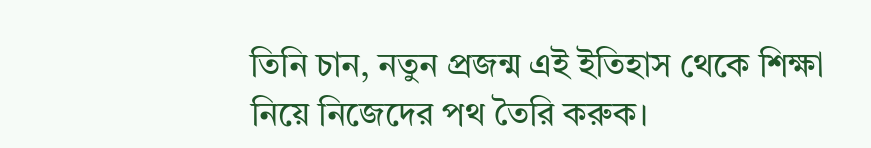তিনি চান, নতুন প্রজন্ম এই ইতিহাস থেকে শিক্ষা নিয়ে নিজেদের পথ তৈরি করুক।